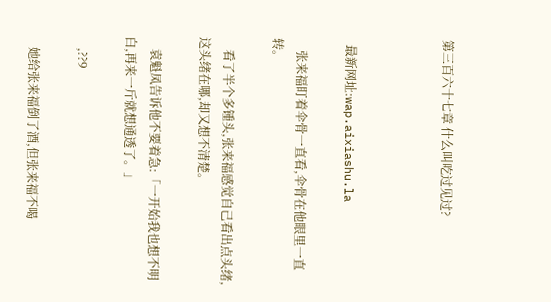第三百六十七章 什么叫吃过见过?



  最新网址:wap.aixiashu.la

    张来福盯着伞骨一直看,伞骨在他眼里一直转。

    看了半个多锺头,张来福感觉自己看出点头绪,这头绪在哪,却又想不清楚。

    袁魁凤告诉他不要着急:「一开始我也想不明白,再来一斤就想通透了。」

    ,??9

    她给张来福倒了酒,但张来福不喝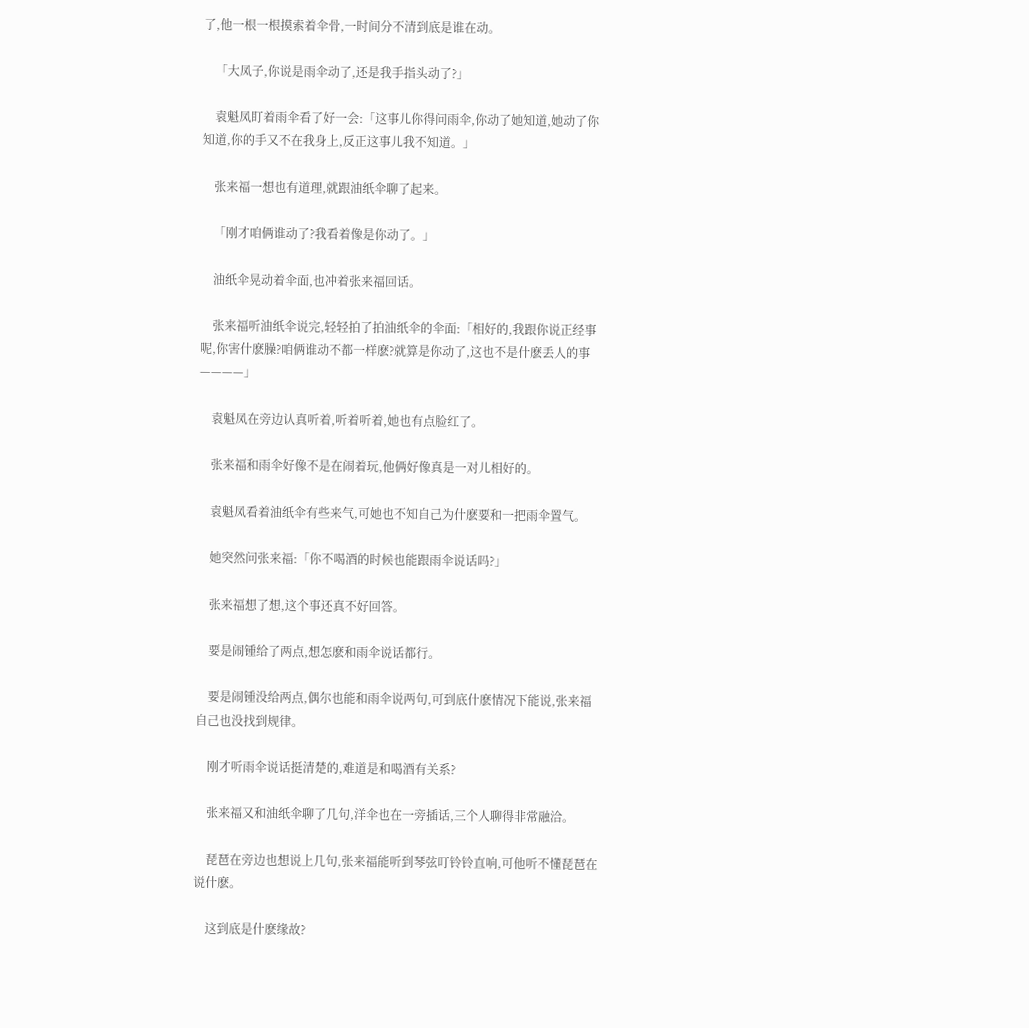了,他一根一根摸索着伞骨,一时间分不清到底是谁在动。

    「大凤子,你说是雨伞动了,还是我手指头动了?」

    袁魁凤盯着雨伞看了好一会:「这事儿你得问雨伞,你动了她知道,她动了你知道,你的手又不在我身上,反正这事儿我不知道。」

    张来福一想也有道理,就跟油纸伞聊了起来。

    「刚才咱俩谁动了?我看着像是你动了。」

    油纸伞晃动着伞面,也冲着张来福回话。

    张来福听油纸伞说完,轻轻拍了拍油纸伞的伞面:「相好的,我跟你说正经事呢,你害什麽臊?咱俩谁动不都一样麽?就算是你动了,这也不是什麽丢人的事————」

    袁魁凤在旁边认真听着,听着听着,她也有点脸红了。

    张来福和雨伞好像不是在闹着玩,他俩好像真是一对儿相好的。

    袁魁凤看着油纸伞有些来气,可她也不知自己为什麽要和一把雨伞置气。

    她突然问张来福:「你不喝酒的时候也能跟雨伞说话吗?」

    张来福想了想,这个事还真不好回答。

    要是闹锺给了两点,想怎麽和雨伞说话都行。

    要是闹锺没给两点,偶尔也能和雨伞说两句,可到底什麽情况下能说,张来福自己也没找到规律。

    刚才听雨伞说话挺清楚的,难道是和喝酒有关系?

    张来福又和油纸伞聊了几句,洋伞也在一旁插话,三个人聊得非常融洽。

    琵琶在旁边也想说上几句,张来福能听到琴弦叮铃铃直响,可他听不懂琵琶在说什麽。

    这到底是什麽缘故?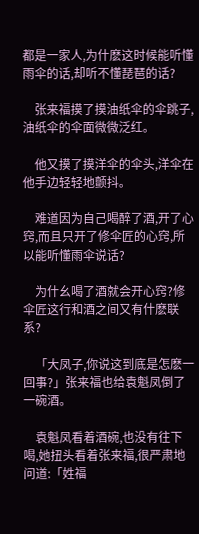都是一家人,为什麽这时候能听懂雨伞的话,却听不懂琵琶的话?

    张来福摸了摸油纸伞的伞跳子,油纸伞的伞面微微泛红。

    他又摸了摸洋伞的伞头,洋伞在他手边轻轻地颤抖。

    难道因为自己喝醉了酒,开了心窍,而且只开了修伞匠的心窍,所以能听懂雨伞说话?

    为什幺喝了酒就会开心窍?修伞匠这行和酒之间又有什麽联系?

    「大凤子,你说这到底是怎麽一回事?」张来福也给袁魁凤倒了一碗酒。

    袁魁凤看着酒碗,也没有往下喝,她扭头看着张来福,很严肃地问道:「姓福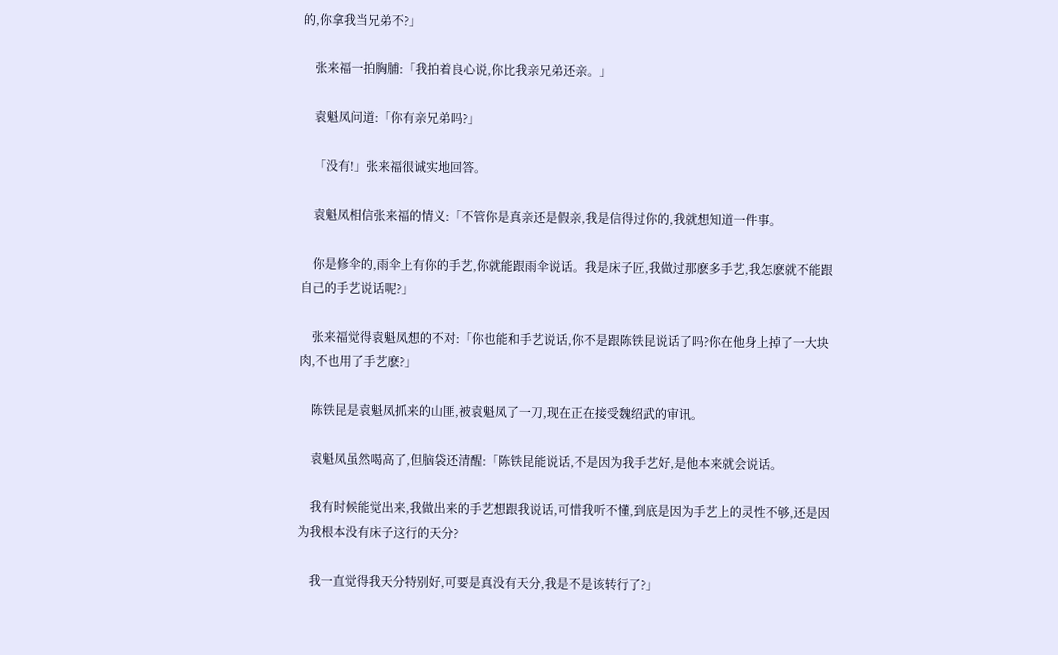的,你拿我当兄弟不?」

    张来福一拍胸脯:「我拍着良心说,你比我亲兄弟还亲。」

    袁魁凤问道:「你有亲兄弟吗?」

    「没有!」张来福很诚实地回答。

    袁魁凤相信张来福的情义:「不管你是真亲还是假亲,我是信得过你的,我就想知道一件事。

    你是修伞的,雨伞上有你的手艺,你就能跟雨伞说话。我是床子匠,我做过那麽多手艺,我怎麽就不能跟自己的手艺说话呢?」

    张来福觉得袁魁凤想的不对:「你也能和手艺说话,你不是跟陈铁昆说话了吗?你在他身上掉了一大块肉,不也用了手艺麽?」

    陈铁昆是袁魁凤抓来的山匪,被袁魁凤了一刀,现在正在接受魏绍武的审讯。

    袁魁凤虽然喝高了,但脑袋还清醒:「陈铁昆能说话,不是因为我手艺好,是他本来就会说话。

    我有时候能觉出来,我做出来的手艺想跟我说话,可惜我听不懂,到底是因为手艺上的灵性不够,还是因为我根本没有床子这行的天分?

    我一直觉得我天分特别好,可要是真没有天分,我是不是该转行了?」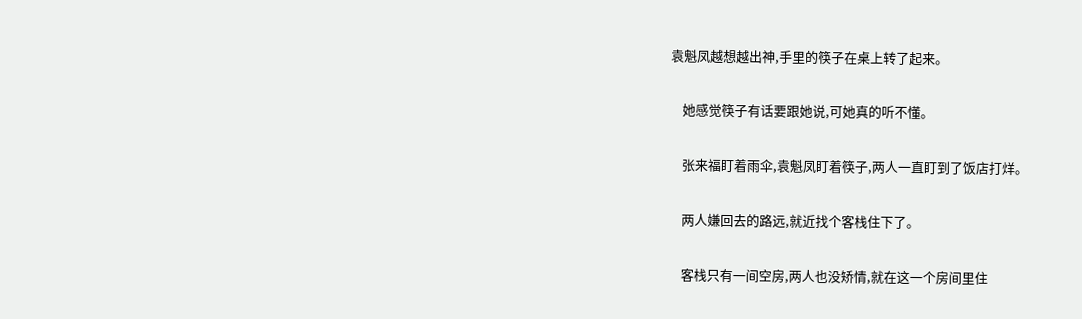袁魁凤越想越出神,手里的筷子在桌上转了起来。

    她感觉筷子有话要跟她说,可她真的听不懂。

    张来福盯着雨伞,袁魁凤盯着筷子,两人一直盯到了饭店打烊。

    两人嫌回去的路远,就近找个客栈住下了。

    客栈只有一间空房,两人也没矫情,就在这一个房间里住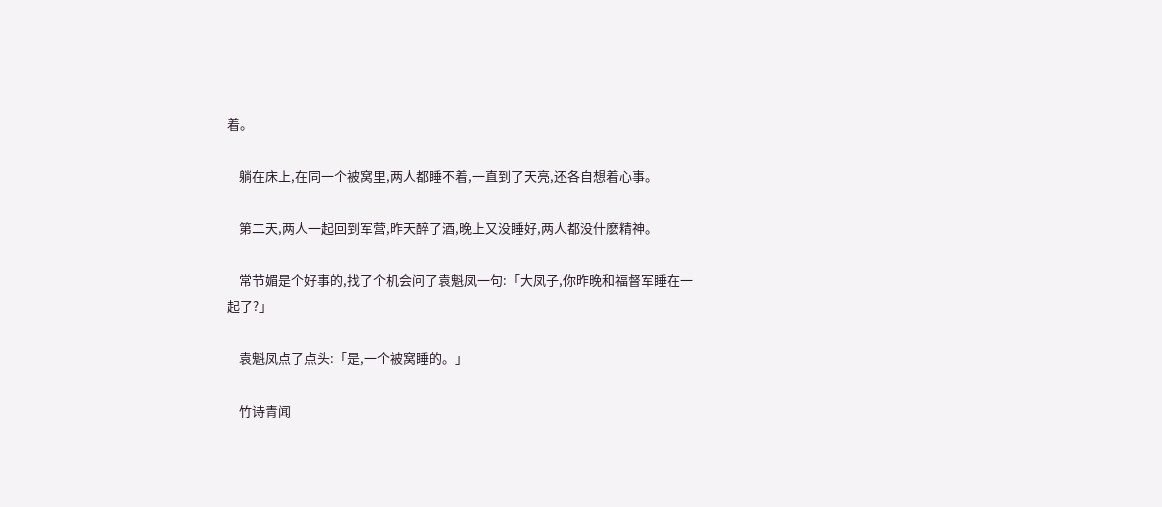着。

    躺在床上,在同一个被窝里,两人都睡不着,一直到了天亮,还各自想着心事。

    第二天,两人一起回到军营,昨天醉了酒,晚上又没睡好,两人都没什麽精神。

    常节媚是个好事的,找了个机会问了袁魁凤一句:「大凤子,你昨晚和福督军睡在一起了?」

    袁魁凤点了点头:「是,一个被窝睡的。」

    竹诗青闻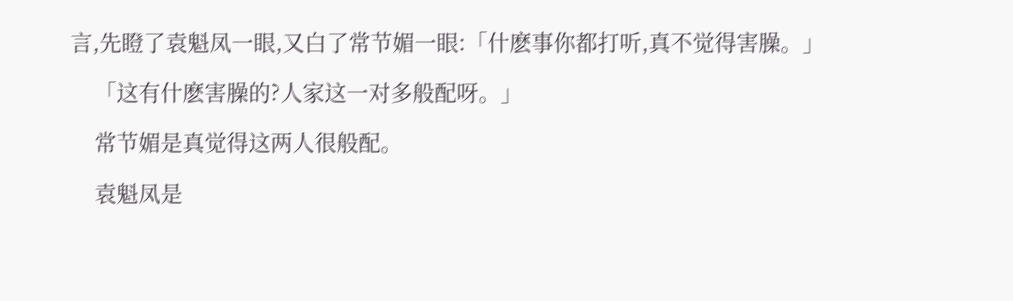言,先瞪了袁魁凤一眼,又白了常节媚一眼:「什麽事你都打听,真不觉得害臊。」

    「这有什麽害臊的?人家这一对多般配呀。」

    常节媚是真觉得这两人很般配。

    袁魁凤是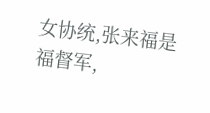女协统,张来福是福督军,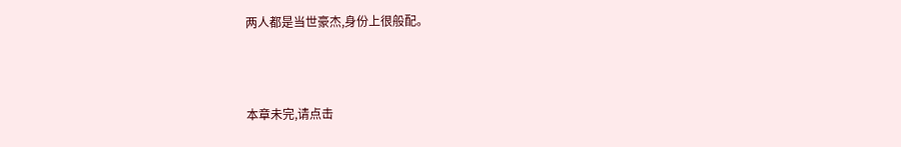两人都是当世豪杰,身份上很般配。



本章未完,请点击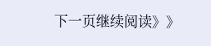下一页继续阅读》》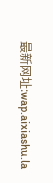最新网址:wap.aixiashu.la